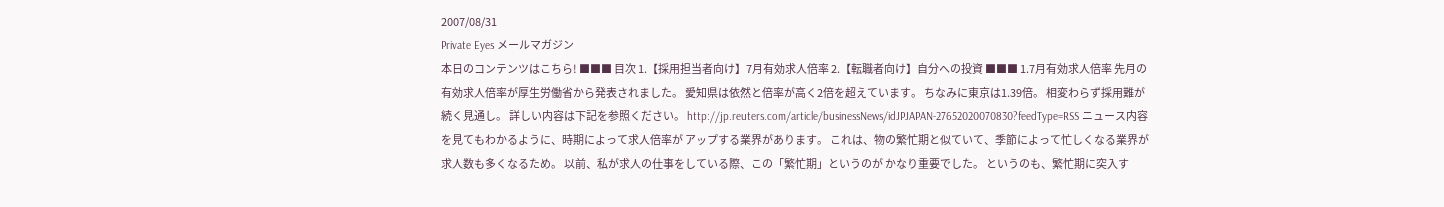2007/08/31
Private Eyes メールマガジン
本日のコンテンツはこちら! ■■■ 目次 1.【採用担当者向け】7月有効求人倍率 2.【転職者向け】自分への投資 ■■■ 1.7月有効求人倍率 先月の有効求人倍率が厚生労働省から発表されました。 愛知県は依然と倍率が高く2倍を超えています。 ちなみに東京は1.39倍。 相変わらず採用難が続く見通し。 詳しい内容は下記を参照ください。 http://jp.reuters.com/article/businessNews/idJPJAPAN-27652020070830?feedType=RSS ニュース内容を見てもわかるように、時期によって求人倍率が アップする業界があります。 これは、物の繁忙期と似ていて、季節によって忙しくなる業界が 求人数も多くなるため。 以前、私が求人の仕事をしている際、この「繁忙期」というのが かなり重要でした。 というのも、繁忙期に突入す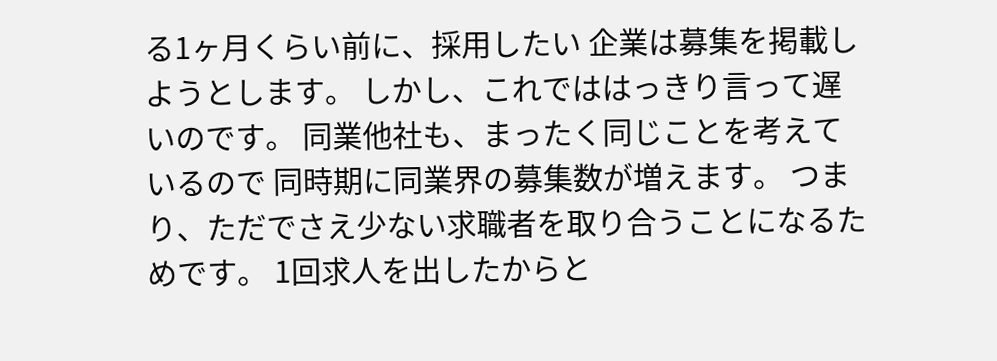る1ヶ月くらい前に、採用したい 企業は募集を掲載しようとします。 しかし、これでははっきり言って遅いのです。 同業他社も、まったく同じことを考えているので 同時期に同業界の募集数が増えます。 つまり、ただでさえ少ない求職者を取り合うことになるためです。 1回求人を出したからと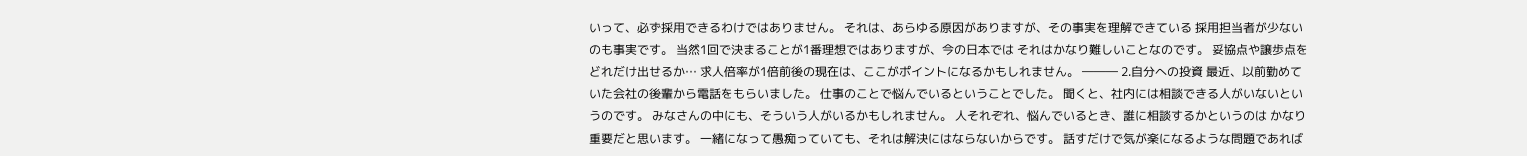いって、必ず採用できるわけではありません。 それは、あらゆる原因がありますが、その事実を理解できている 採用担当者が少ないのも事実です。 当然1回で決まることが1番理想ではありますが、今の日本では それはかなり難しいことなのです。 妥協点や譲歩点をどれだけ出せるか… 求人倍率が1倍前後の現在は、ここがポイントになるかもしれません。 ――― 2.自分への投資 最近、以前勤めていた会社の後輩から電話をもらいました。 仕事のことで悩んでいるということでした。 聞くと、社内には相談できる人がいないというのです。 みなさんの中にも、そういう人がいるかもしれません。 人それぞれ、悩んでいるとき、誰に相談するかというのは かなり重要だと思います。 一緒になって愚痴っていても、それは解決にはならないからです。 話すだけで気が楽になるような問題であれば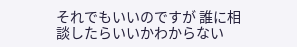それでもいいのですが 誰に相談したらいいかわからない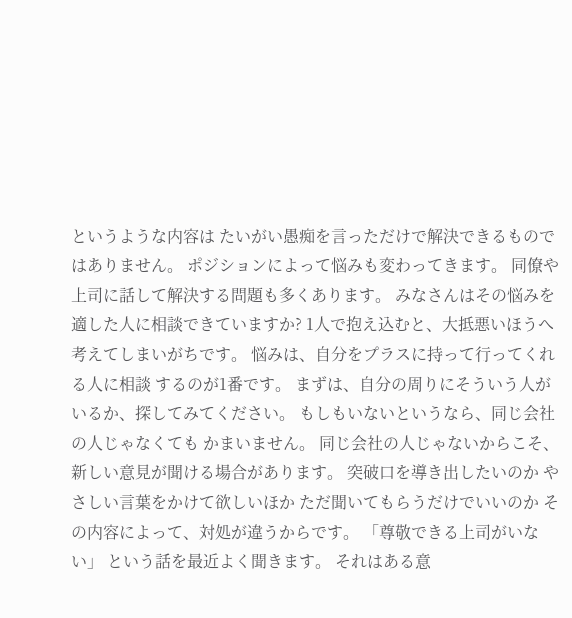というような内容は たいがい愚痴を言っただけで解決できるものではありません。 ポジションによって悩みも変わってきます。 同僚や上司に話して解決する問題も多くあります。 みなさんはその悩みを適した人に相談できていますか? 1人で抱え込むと、大抵悪いほうへ考えてしまいがちです。 悩みは、自分をプラスに持って行ってくれる人に相談 するのが1番です。 まずは、自分の周りにそういう人がいるか、探してみてください。 もしもいないというなら、同じ会社の人じゃなくても かまいません。 同じ会社の人じゃないからこそ、新しい意見が聞ける場合があります。 突破口を導き出したいのか やさしい言葉をかけて欲しいほか ただ聞いてもらうだけでいいのか その内容によって、対処が違うからです。 「尊敬できる上司がいない」 という話を最近よく聞きます。 それはある意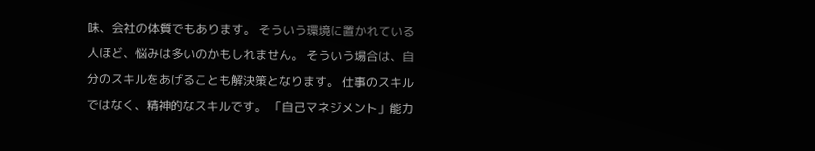味、会社の体質でもあります。 そういう環境に置かれている人ほど、悩みは多いのかもしれません。 そういう場合は、自分のスキルをあげることも解決策となります。 仕事のスキルではなく、精神的なスキルです。 「自己マネジメント」能力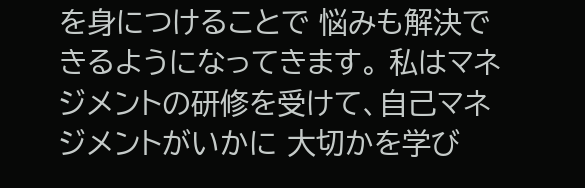を身につけることで 悩みも解決できるようになってきます。 私はマネジメントの研修を受けて、自己マネジメントがいかに 大切かを学び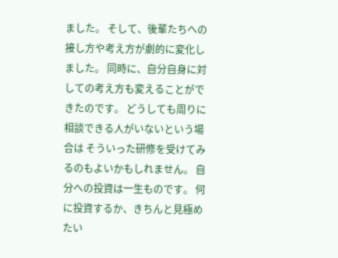ました。 そして、後輩たちへの接し方や考え方が劇的に変化しました。 同時に、自分自身に対しての考え方も変えることができたのです。 どうしても周りに相談できる人がいないという場合は そういった研修を受けてみるのもよいかもしれません。 自分への投資は一生ものです。 何に投資するか、きちんと見極めたい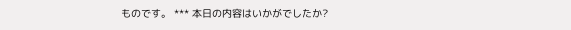ものです。 *** 本日の内容はいかがでしたか?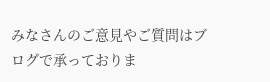みなさんのご意見やご質問はブログで承っておりま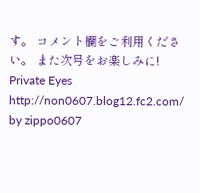す。 コメント欄をご利用ください。 また次号をお楽しみに! Private Eyes http://non0607.blog12.fc2.com/ by zippo0607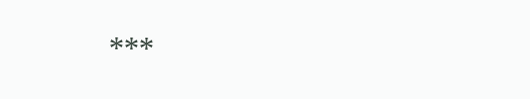***